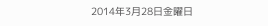2014年3月28日金曜日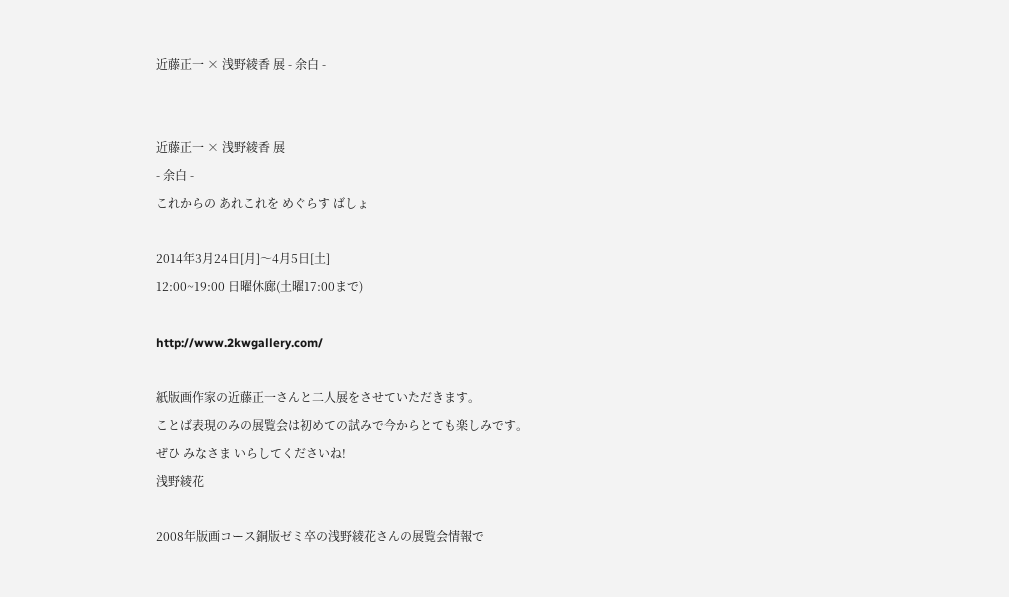近藤正一 × 浅野綾香 展 - 余白 -


近藤正一 × 浅野綾香 展
- 余白 -
これからの あれこれを めぐらす ばしょ

2014年3月24日[月]〜4月5日[土]
12:00~19:00 日曜休廊(土曜17:00まで)

http://www.2kwgallery.com/

紙版画作家の近藤正一さんと二人展をさせていただきます。
ことば表現のみの展覧会は初めての試みで今からとても楽しみです。
ぜひ みなさま いらしてくださいね!
浅野綾花

2008年版画コース銅版ゼミ卒の浅野綾花さんの展覧会情報で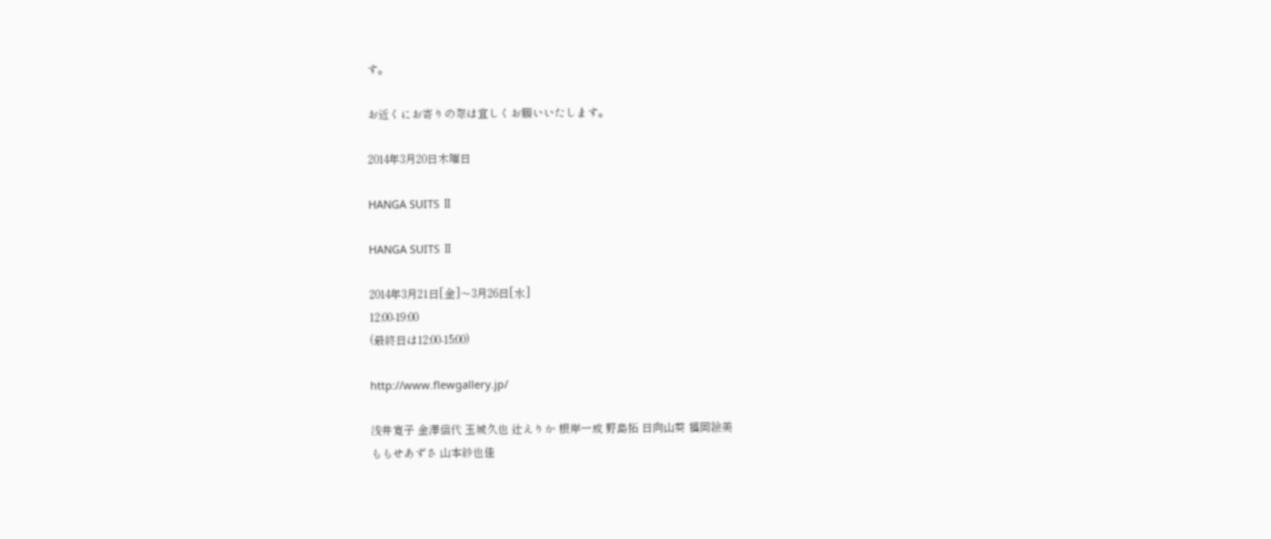す。

お近くにお寄りの際は宜しくお願いいたします。

2014年3月20日木曜日

HANGA SUITS Ⅱ

HANGA SUITS Ⅱ

2014年3月21日[金]〜3月26日[水]
12:00-19:00
(最終日は12:00-15:00)

http://www.flewgallery.jp/

浅井寛子 金澤信代 玉城久也 辻えりか 根岸一成 野島拓 日向山葵 福岡絵美
ももせあずさ 山本紗也佳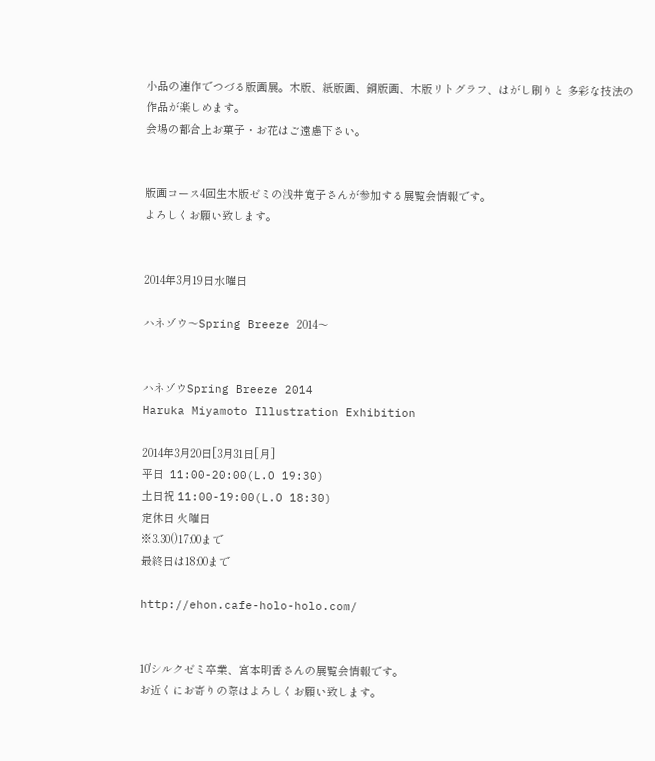小品の連作でつづる版画展。木版、紙版画、銅版画、木版リトグラフ、はがし刷りと 多彩な技法の作品が楽しめます。
会場の都合上お菓子・お花はご遠慮下さい。


版画コース4回生木版ゼミの浅井寛子さんが参加する展覧会情報です。
よろしくお願い致します。


2014年3月19日水曜日

ハネゾウ〜Spring Breeze 2014〜


ハネゾウSpring Breeze 2014
Haruka Miyamoto Illustration Exhibition

2014年3月20日[3月31日[月]
平日  11:00-20:00(L.O 19:30)
土日祝 11:00-19:00(L.O 18:30)
定休日 火曜日
※3.30()17:00まで
最終日は18:00まで

http://ehon.cafe-holo-holo.com/


10'シルクゼミ卒業、宮本明香さんの展覧会情報です。
お近くにお寄りの際はよろしくお願い致します。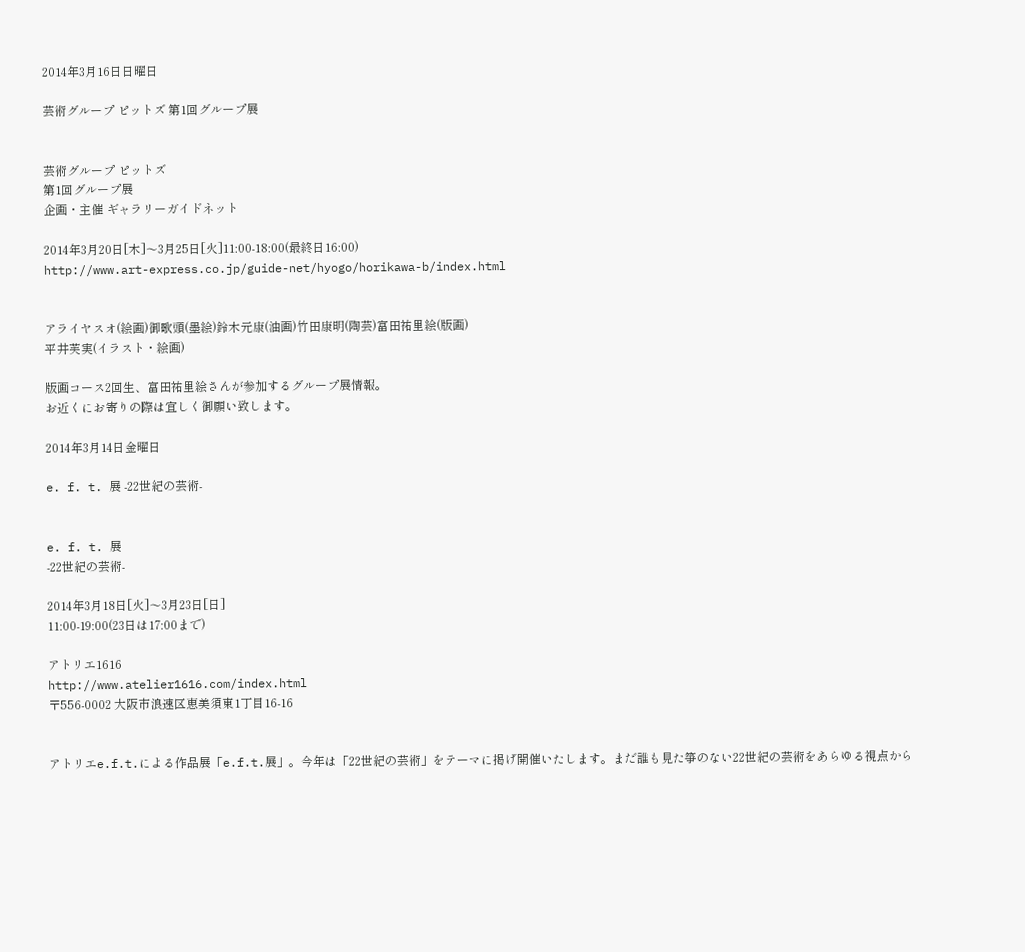2014年3月16日日曜日

芸術グループ ピットズ 第1回グループ展


芸術グループ ピットズ
第1回グループ展
企画・主催 ギャラリーガイドネット

2014年3月20日[木]〜3月25日[火]11:00-18:00(最終日16:00)
http://www.art-express.co.jp/guide-net/hyogo/horikawa-b/index.html


アライヤスオ(絵画)御歌頭(墨絵)鈴木元康(油画)竹田康明(陶芸)富田祐里絵(版画)
平井芙実(イラスト・絵画)

版画コース2回生、富田祐里絵さんが参加するグループ展情報。
お近くにお寄りの際は宜しく御願い致します。

2014年3月14日金曜日

e. f. t. 展 -22世紀の芸術-


e. f. t. 展
-22世紀の芸術-

2014年3月18日[火]〜3月23日[日]
11:00-19:00(23日は17:00まで)

アトリエ1616
http://www.atelier1616.com/index.html
〒556-0002 大阪市浪速区恵美須東1丁目16-16


アトリエe.f.t.による作品展「e.f.t.展」。今年は「22世紀の芸術」をテーマに掲げ開催いたします。まだ誰も見た箏のない22世紀の芸術をあらゆる視点から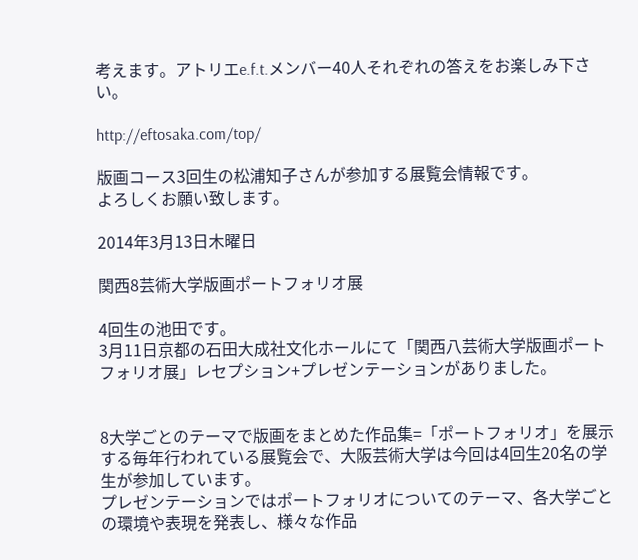考えます。アトリエe.f.t.メンバー40人それぞれの答えをお楽しみ下さい。

http://eftosaka.com/top/

版画コース3回生の松浦知子さんが参加する展覧会情報です。
よろしくお願い致します。

2014年3月13日木曜日

関西8芸術大学版画ポートフォリオ展

4回生の池田です。
3月11日京都の石田大成社文化ホールにて「関西八芸術大学版画ポートフォリオ展」レセプション+プレゼンテーションがありました。


8大学ごとのテーマで版画をまとめた作品集=「ポートフォリオ」を展示する毎年行われている展覧会で、大阪芸術大学は今回は4回生20名の学生が参加しています。
プレゼンテーションではポートフォリオについてのテーマ、各大学ごとの環境や表現を発表し、様々な作品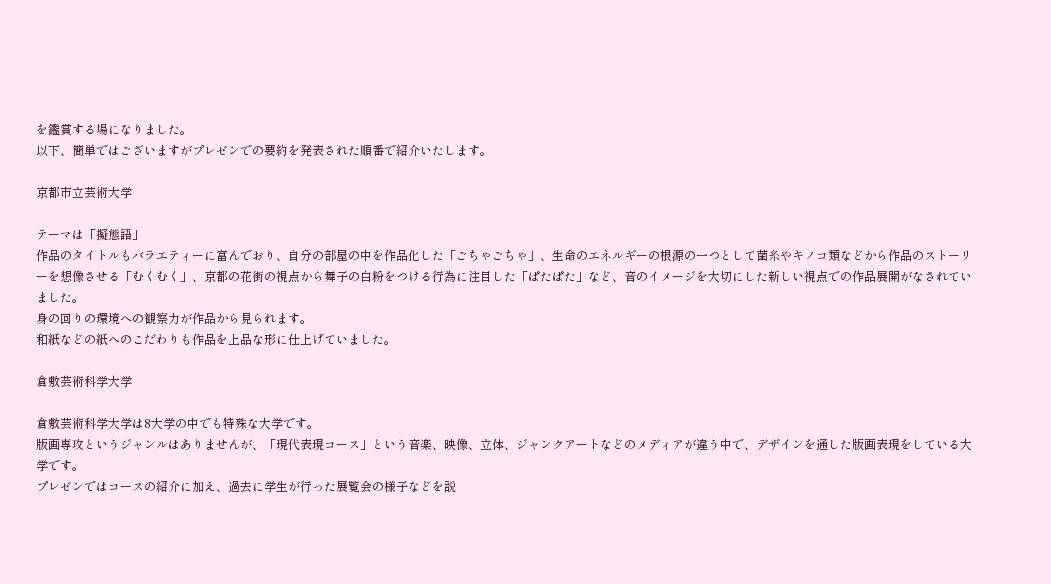を鑑賞する場になりました。
以下、簡単ではございますがプレゼンでの要約を発表された順番で紹介いたします。

京都市立芸術大学

テーマは「擬態語」
作品のタイトルもバラエティーに富んでおり、自分の部屋の中を作品化した「ごちゃごちゃ」、生命のエネルギーの根源の一つとして菌糸やキノコ類などから作品のストーリーを想像させる「むくむく」、京都の花街の視点から舞子の白粉をつける行為に注目した「ぱたぱた」など、音のイメージを大切にした新しい視点での作品展開がなされていました。
身の回りの環境への観察力が作品から見られます。
和紙などの紙へのこだわりも作品を上品な形に仕上げていました。

倉敷芸術科学大学

倉敷芸術科学大学は8大学の中でも特殊な大学です。
版画専攻というジャンルはありませんが、「現代表現コース」という音楽、映像、立体、ジャンクアートなどのメディアが違う中で、デザインを通した版画表現をしている大学です。
プレゼンではコースの紹介に加え、過去に学生が行った展覧会の様子などを説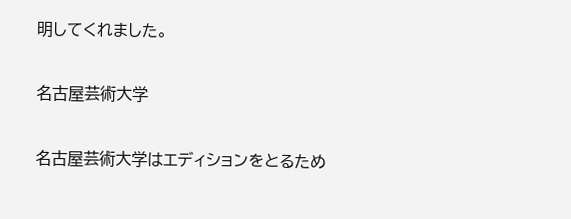明してくれました。

名古屋芸術大学

名古屋芸術大学はエディションをとるため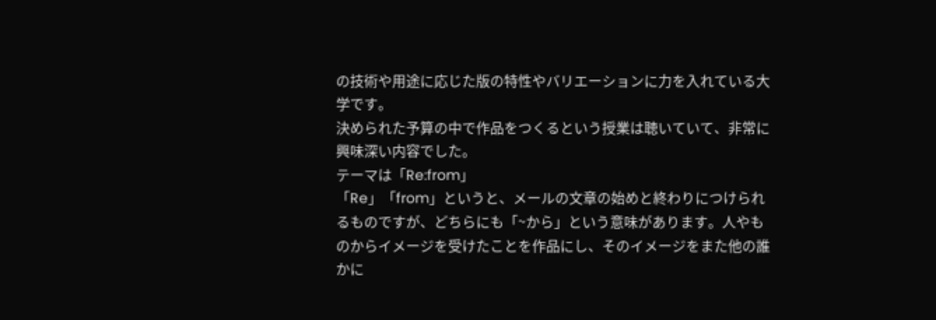の技術や用途に応じた版の特性やバリエーションに力を入れている大学です。
決められた予算の中で作品をつくるという授業は聴いていて、非常に興味深い内容でした。
テーマは「Re:from」
「Re」「from」というと、メールの文章の始めと終わりにつけられるものですが、どちらにも「~から」という意味があります。人やものからイメージを受けたことを作品にし、そのイメージをまた他の誰かに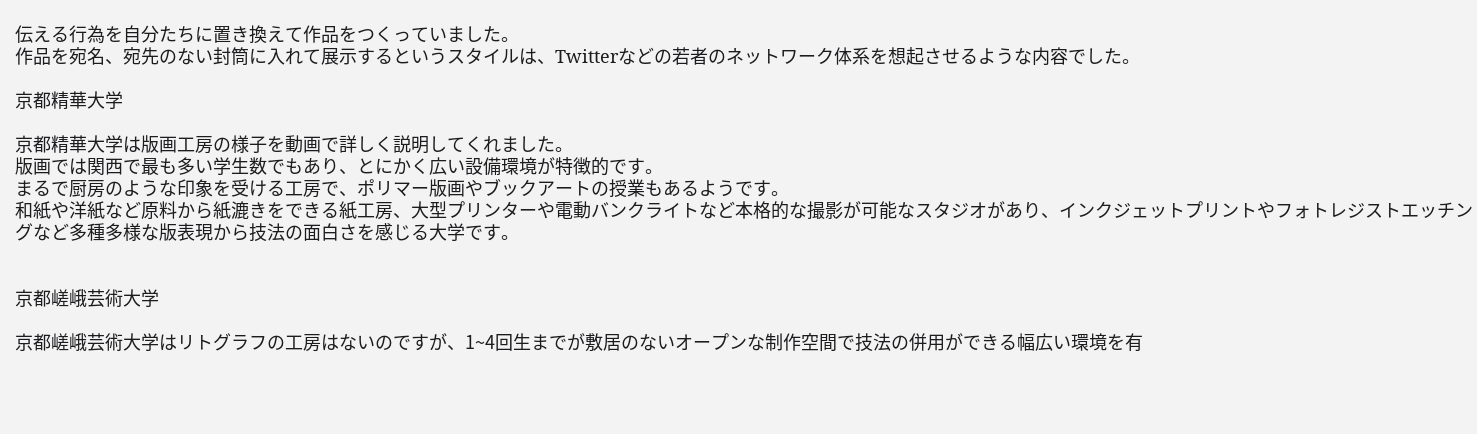伝える行為を自分たちに置き換えて作品をつくっていました。
作品を宛名、宛先のない封筒に入れて展示するというスタイルは、Twitterなどの若者のネットワーク体系を想起させるような内容でした。

京都精華大学

京都精華大学は版画工房の様子を動画で詳しく説明してくれました。
版画では関西で最も多い学生数でもあり、とにかく広い設備環境が特徴的です。
まるで厨房のような印象を受ける工房で、ポリマー版画やブックアートの授業もあるようです。
和紙や洋紙など原料から紙漉きをできる紙工房、大型プリンターや電動バンクライトなど本格的な撮影が可能なスタジオがあり、インクジェットプリントやフォトレジストエッチングなど多種多様な版表現から技法の面白さを感じる大学です。


京都嵯峨芸術大学

京都嵯峨芸術大学はリトグラフの工房はないのですが、1~4回生までが敷居のないオープンな制作空間で技法の併用ができる幅広い環境を有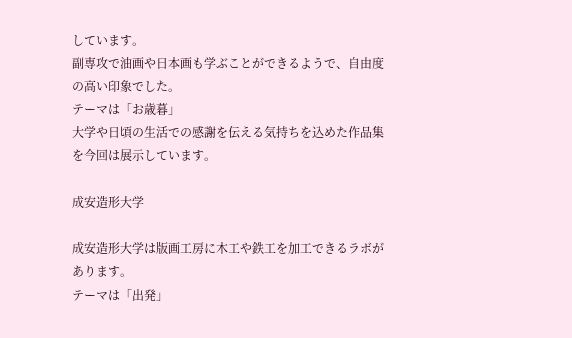しています。
副専攻で油画や日本画も学ぶことができるようで、自由度の高い印象でした。
テーマは「お歳暮」
大学や日頃の生活での感謝を伝える気持ちを込めた作品集を今回は展示しています。

成安造形大学

成安造形大学は版画工房に木工や鉄工を加工できるラボがあります。
テーマは「出発」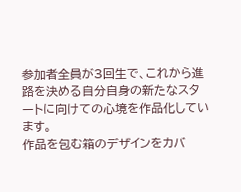参加者全員が3回生で、これから進路を決める自分自身の新たなスタートに向けての心境を作品化しています。
作品を包む箱のデザインをカバ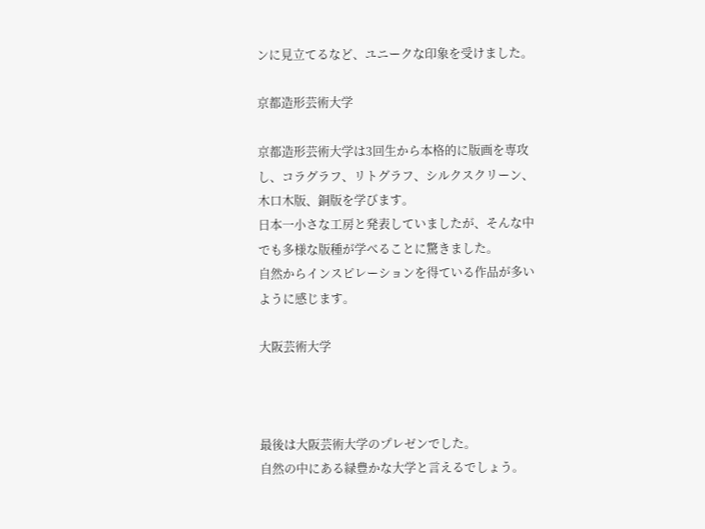ンに見立てるなど、ユニークな印象を受けました。

京都造形芸術大学

京都造形芸術大学は3回生から本格的に版画を専攻し、コラグラフ、リトグラフ、シルクスクリーン、木口木版、銅版を学びます。
日本一小さな工房と発表していましたが、そんな中でも多様な版種が学べることに驚きました。
自然からインスピレーションを得ている作品が多いように感じます。

大阪芸術大学



最後は大阪芸術大学のプレゼンでした。
自然の中にある緑豊かな大学と言えるでしょう。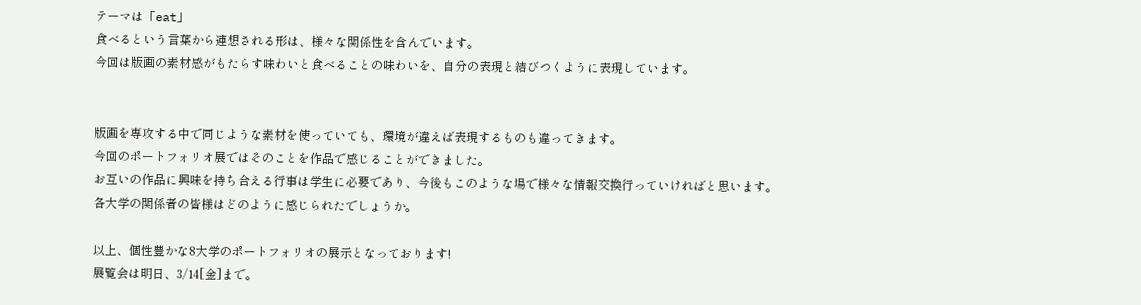テーマは「eat」
食べるという言葉から連想される形は、様々な関係性を含んでいます。
今回は版画の素材感がもたらす味わいと食べることの味わいを、自分の表現と結びつくように表現しています。


版画を専攻する中で同じような素材を使っていても、環境が違えば表現するものも違ってきます。
今回のポートフォリオ展ではそのことを作品で感じることができました。
お互いの作品に興味を持ち合える行事は学生に必要であり、今後もこのような場で様々な情報交換行っていければと思います。
各大学の関係者の皆様はどのように感じられたでしょうか。

以上、個性豊かな8大学のポートフォリオの展示となっております!
展覧会は明日、3/14[金]まで。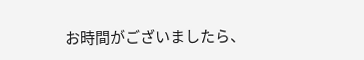お時間がございましたら、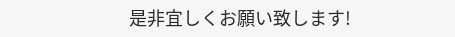是非宜しくお願い致します!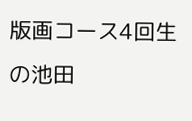版画コース4回生の池田